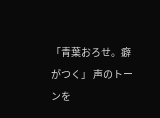「青葉おろせ。癖がつく」 声のトーンを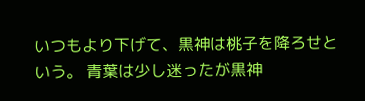いつもより下げて、黒神は桃子を降ろせという。 青葉は少し迷ったが黒神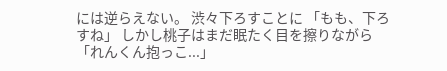には逆らえない。 渋々下ろすことに 「もも、下ろすね」 しかし桃子はまだ眠たく目を擦りながら 「れんくん抱っこ...」